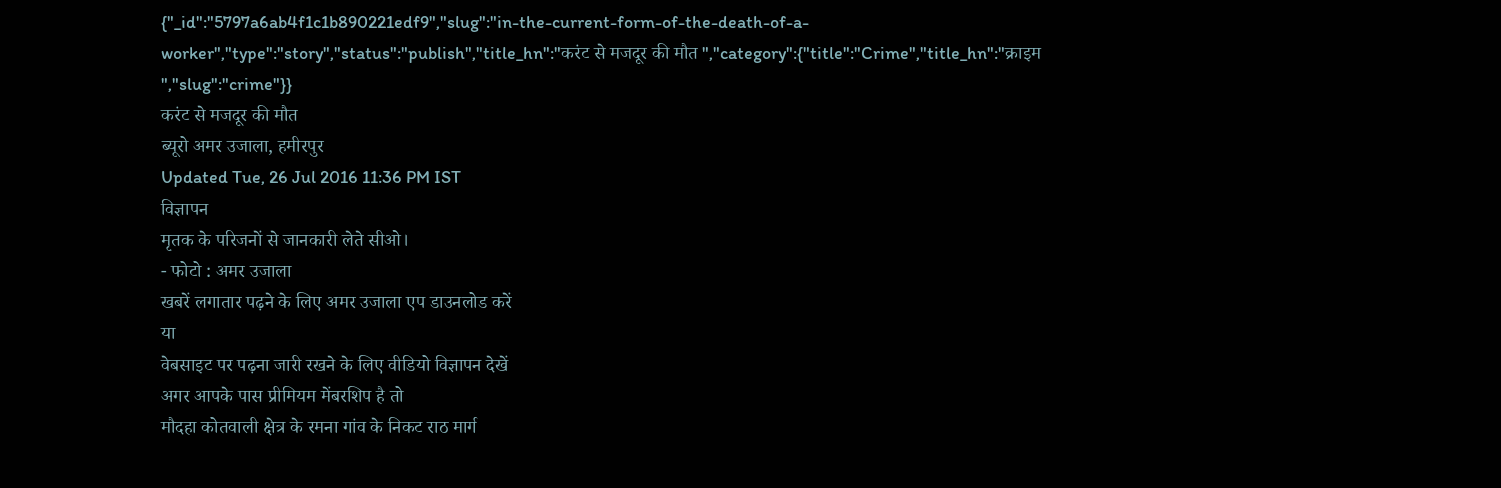{"_id":"5797a6ab4f1c1b890221edf9","slug":"in-the-current-form-of-the-death-of-a-worker","type":"story","status":"publish","title_hn":"करंट से मजदूर की मौत ","category":{"title":"Crime","title_hn":"क्राइम ","slug":"crime"}}
करंट से मजदूर की मौत
ब्यूरो अमर उजाला, हमीरपुर
Updated Tue, 26 Jul 2016 11:36 PM IST
विज्ञापन
मृतक के परिजनों से जानकारी लेते सीओ।
- फोटो : अमर उजाला
खबरें लगातार पढ़ने के लिए अमर उजाला एप डाउनलोड करें
या
वेबसाइट पर पढ़ना जारी रखने के लिए वीडियो विज्ञापन देखें
अगर आपके पास प्रीमियम मेंबरशिप है तो
मौदहा कोतवाली क्षेत्र के रमना गांव के निकट राठ मार्ग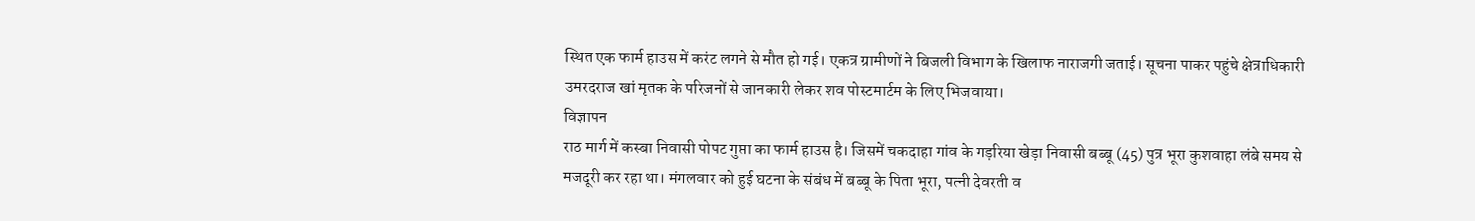स्थित एक फार्म हाउस में करंट लगने से मौत हो गई। एकत्र ग्रामीणों ने बिजली विभाग के खिलाफ नाराजगी जताई। सूचना पाकर पहुंचे क्षेत्राधिकारी उमरदराज खां मृतक के परिजनों से जानकारी लेकर शव पोस्टमार्टम के लिए भिजवाया।
विज्ञापन
राठ मार्ग में कस्बा निवासी पोपट गुप्ता का फार्म हाउस है। जिसमें चकदाहा गांव के गड़रिया खेड़ा निवासी बब्बू (45) पुत्र भूरा कुशवाहा लंबे समय से मजदूरी कर रहा था। मंगलवार को हुई घटना के संबंध में बब्बू के पिता भूरा, पत्नी देवरती व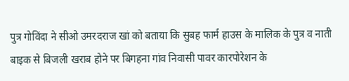पुत्र गोविंदा ने सीओ उमरदराज खां को बताया कि सुबह फार्म हाउस के मालिक के पुत्र व नाती बाइक से बिजली खराब होने पर बिगहना गांव निवासी पावर कारपोरेशन के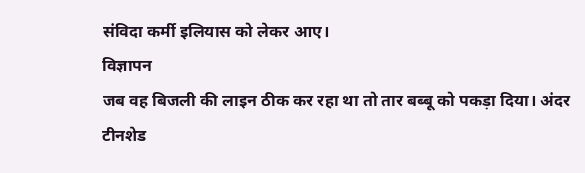संविदा कर्मी इलियास को लेकर आए।
विज्ञापन
जब वह बिजली की लाइन ठीक कर रहा था तो तार बब्बू को पकड़ा दिया। अंदर टीनशेड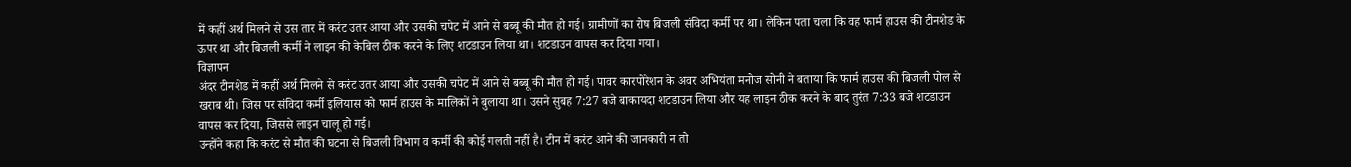में कहीं अर्थ मिलने से उस तार में करंट उतर आया और उसकी चपेट में आने से बब्बू की मौत हो गई। ग्रामीणों का रोष बिजली संविदा कर्मी पर था। लेकिन पता चला कि वह फार्म हाउस की टीनशेड के ऊपर था और बिजली कर्मी ने लाइन की केबिल ठीक करने के लिए शटडाउन लिया था। शटडाउन वापस कर दिया गया।
विज्ञापन
अंदर टीनशेड में कहीं अर्थ मिलने से करंट उतर आया और उसकी चपेट में आने से बब्बू की मौत हो गई। पावर कारपोरेशन के अवर अभियंता मनोज सोनी ने बताया कि फार्म हाउस की बिजली पोल से खराब थी। जिस पर संविदा कर्मी इलियास को फार्म हाउस के मालिकों ने बुलाया था। उसने सुबह 7:27 बजे बाकायदा शटडाउन लिया और यह लाइन ठीक करने के बाद तुरंत 7:33 बजे शटडाउन वापस कर दिया, जिससे लाइन चालू हो गई।
उन्होंने कहा कि करंट से मौत की घटना से बिजली विभाग व कर्मी की कोई गलती नहीं है। टीन में करंट आने की जानकारी न तो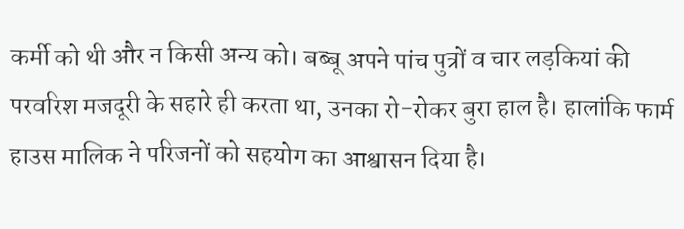कर्मी को थी और न किसी अन्य को। बब्बू अपने पांच पुत्रों व चार लड़कियां की परवरिश मजदूरी के सहारे ही करता था, उनका रो-रोकर बुरा हाल है। हालांकि फार्म हाउस मालिक ने परिजनों को सहयोग का आश्वासन दिया है।